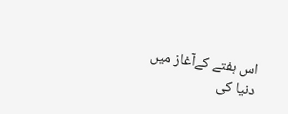اس ہفتے کےآغاز میں دنیا کی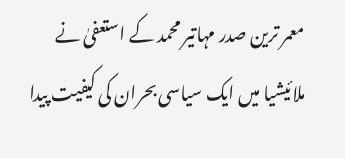معمر ترین صدر مہاتیر محمد کے استعفیٰ نے ملائیشیا میں ایک سیاسی بحران کی کیفیت پیدا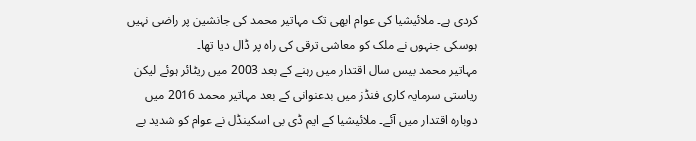کردی ہے۔ ملائیشیا کی عوام ابھی تک مہاتیر محمد کی جانشین پر راضی نہیں ہوسکی جنہوں نے ملک کو معاشی ترقی کی راہ پر ڈال دیا تھا۔
مہاتیر محمد بیس سال اقتدار میں رہنے کے بعد 2003 میں ریٹائر ہوئے لیکن ریاستی سرمایہ کاری فنڈز میں بدعنوانی کے بعد مہاتیر محمد 2016 میں دوبارہ اقتدار میں آئے۔ ملائیشیا کے ایم ڈی بی اسکینڈل نے عوام کو شدید بے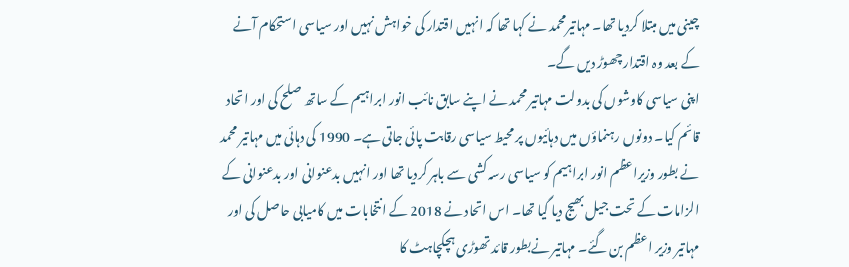چینی میں مبتلا کردیا تھا۔ مہاتیرمحمد نے کہا تھا کہ انہیں اقتدار کی خواہش نہیں اور سیاسی استحکام آنے کے بعد وہ اقتدار چھوڑ دیں گے۔
اپنی سیاسی کاوشوں کی بدولت مہاتیر محمد نے اپنے سابق نائب انور ابراہیم کے ساتھ صلح کی اور اتحاد قائم کیا۔ دونوں رہنماؤں میں دہائیوں پر محیط سیاسی رقابت پائی جاتی ہے۔ 1990 کی دہائی میں مہاتیر محمد نے بطور وزیراعظم انور ابراہیم کو سیاسی رسہ کشی سے باہر کردیا تھا اور انہیں بدعنوانی اور بدعنوانی کے الزامات کے تحت جیل بھیج دیا گیا تھا۔ اس اتحاد نے 2018 کے انتخابات میں کامیابی حاصل کی اور مہاتیر وزیر اعظم بن گئے۔ مہاتیر نےبطور قائد تھوڑی ہچکچاہٹ کا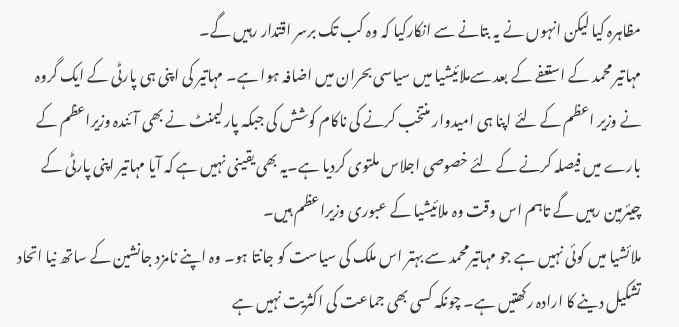مظاہرہ کیا لیکن انہوں نے یہ بتانے سے انکارکیا کہ وہ کب تک برسر اقتدار رہیں گے۔
مہاتیر محمد کے استعفے کے بعد سےملائیشیا میں سیاسی بحران میں اضافہ ہوا ہے۔ مہاتیر کی اپنی ہی پارٹی کے ایک گروہ نے وزیر اعظم کے لئے اپنا ہی امیدوار منتخب کرنے کی ناکام کوشش کی جبکہ پارلیمنٹ نے بھی آئندہ وزیراعظم کے بارے میں فیصلہ کرنے کے لئے خصوصی اجلاس ملتوی کردیا ہے۔یہ بھی یقینی نہیں ہے کہ آیا مہاتیر اپنی پارٹی کے چیئرمین رہیں گے تاہم اس وقت وہ ملائیشیا کے عبوری وزیراعظم ہیں۔
ملائشیا میں کوئی نہیں ہے جو مہاتیرمحمد سے بہتر اس ملک کی سیاست کو جانتا ہو۔ وہ اپنے نامزد جانشین کے ساتھ نیا اتحاد تشکیل دینے کا ارادہ رکھتیں ہے۔ چونکہ کسی بھی جماعت کی اکثریت نہیں ہے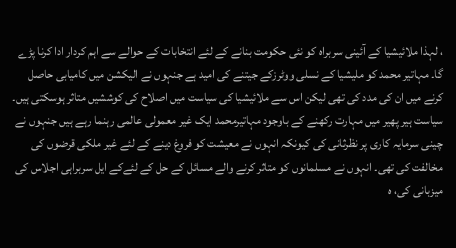، لہذا ملائیشیا کے آئینی سربراہ کو نئی حکومت بنانے کے لئے انتخابات کے حوالے سے اہم کردار ادا کرنا پڑے گا۔ مہاتیر محمد کو ملیشیا کے نسلی ووٹرزکے جیتنے کی امید ہے جنہوں نے الیکشن میں کامیابی حاصل کرنے میں ان کی مدد کی تھی لیکن اس سے ملائیشیا کی سیاست میں اصلاح کی کوششیں متاثر ہوسکتی ہیں۔
سیاست ہیر پھیر میں مہارت رکھنے کے باوجود مہاتیرمحمد ایک غیر معمولی عالمی رہنما رہے ہیں جنہوں نے چینی سرمایہ کاری پر نظرثانی کی کیونکہ انہوں نے معیشت کو فروغ دینے کے لئے غیر ملکی قرضوں کی مخالفت کی تھی۔ انہوں نے مسلمانوں کو متاثر کرنے والے مسائل کے حل کے لئےکے ایل سربراہی اجلاس کی میزبانی کی، ہ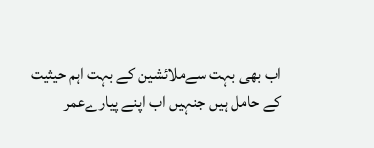اب بھی بہت سےملائشین کے بہت اہم حیثیت کے حامل ہیں جنہیں اب اپنے پیارےعمر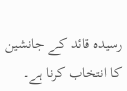رسیدہ قائد کے جانشین کا انتخاب کرنا ہے۔